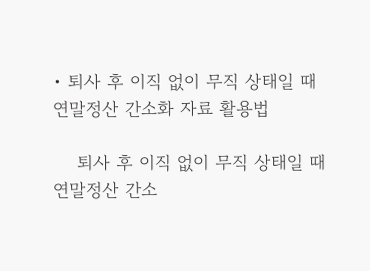• 퇴사 후 이직 없이 무직 상태일 때 연말정산 간소화 자료 활용법

    퇴사 후 이직 없이 무직 상태일 때 연말정산 간소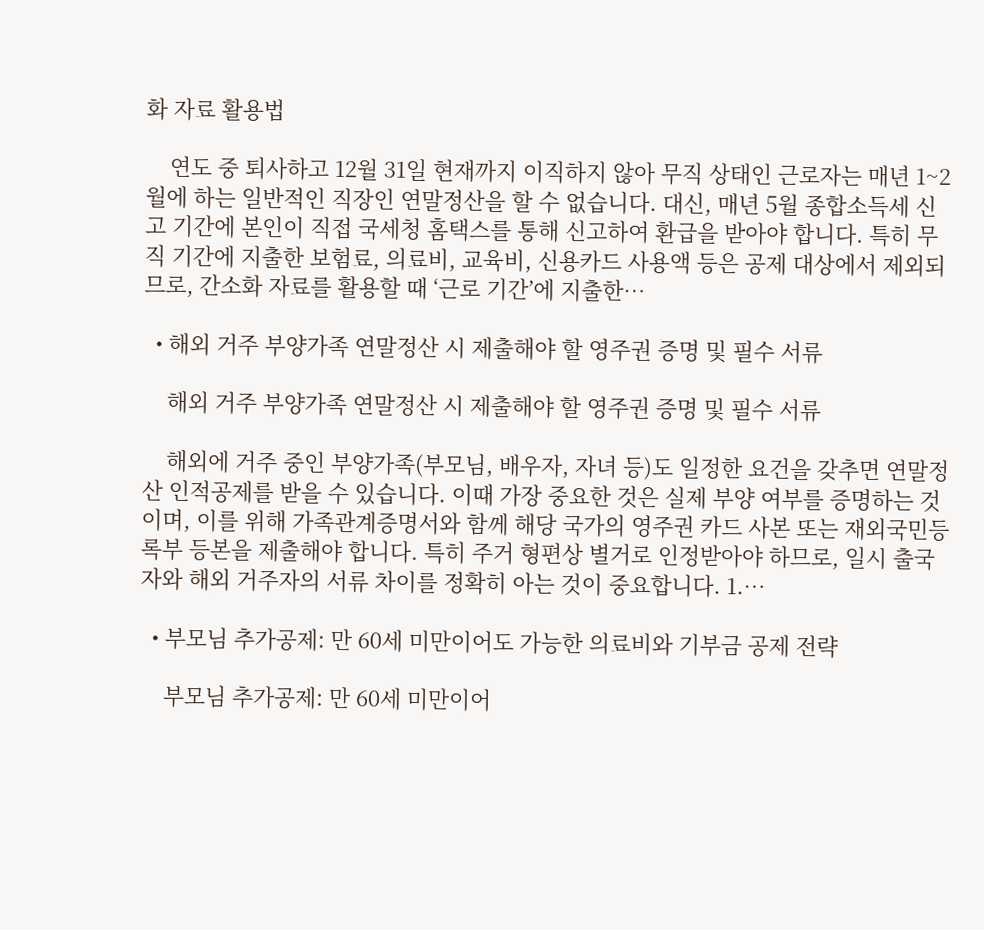화 자료 활용법

    연도 중 퇴사하고 12월 31일 현재까지 이직하지 않아 무직 상태인 근로자는 매년 1~2월에 하는 일반적인 직장인 연말정산을 할 수 없습니다. 대신, 매년 5월 종합소득세 신고 기간에 본인이 직접 국세청 홈택스를 통해 신고하여 환급을 받아야 합니다. 특히 무직 기간에 지출한 보험료, 의료비, 교육비, 신용카드 사용액 등은 공제 대상에서 제외되므로, 간소화 자료를 활용할 때 ‘근로 기간’에 지출한…

  • 해외 거주 부양가족 연말정산 시 제출해야 할 영주권 증명 및 필수 서류

    해외 거주 부양가족 연말정산 시 제출해야 할 영주권 증명 및 필수 서류

    해외에 거주 중인 부양가족(부모님, 배우자, 자녀 등)도 일정한 요건을 갖추면 연말정산 인적공제를 받을 수 있습니다. 이때 가장 중요한 것은 실제 부양 여부를 증명하는 것이며, 이를 위해 가족관계증명서와 함께 해당 국가의 영주권 카드 사본 또는 재외국민등록부 등본을 제출해야 합니다. 특히 주거 형편상 별거로 인정받아야 하므로, 일시 출국자와 해외 거주자의 서류 차이를 정확히 아는 것이 중요합니다. 1.…

  • 부모님 추가공제: 만 60세 미만이어도 가능한 의료비와 기부금 공제 전략

    부모님 추가공제: 만 60세 미만이어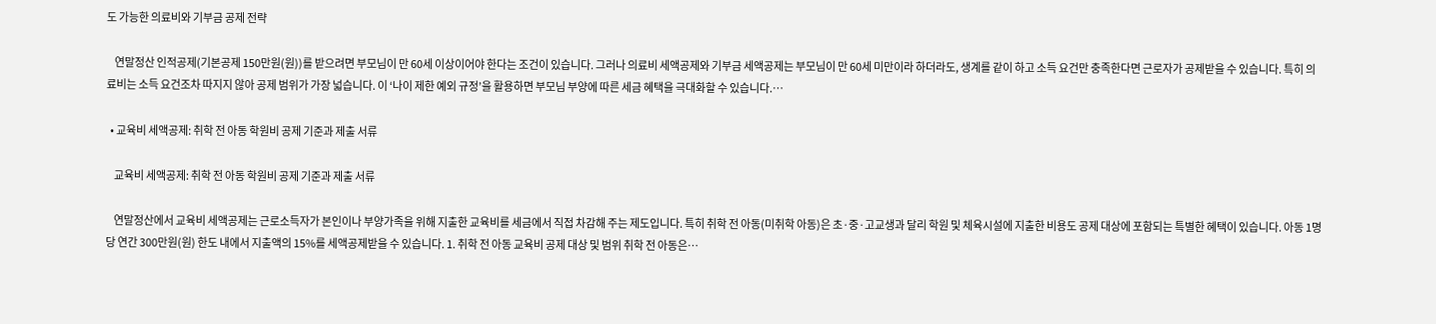도 가능한 의료비와 기부금 공제 전략

    연말정산 인적공제(기본공제 150만원(원))를 받으려면 부모님이 만 60세 이상이어야 한다는 조건이 있습니다. 그러나 의료비 세액공제와 기부금 세액공제는 부모님이 만 60세 미만이라 하더라도, 생계를 같이 하고 소득 요건만 충족한다면 근로자가 공제받을 수 있습니다. 특히 의료비는 소득 요건조차 따지지 않아 공제 범위가 가장 넓습니다. 이 ‘나이 제한 예외 규정’을 활용하면 부모님 부양에 따른 세금 혜택을 극대화할 수 있습니다.…

  • 교육비 세액공제: 취학 전 아동 학원비 공제 기준과 제출 서류

    교육비 세액공제: 취학 전 아동 학원비 공제 기준과 제출 서류

    연말정산에서 교육비 세액공제는 근로소득자가 본인이나 부양가족을 위해 지출한 교육비를 세금에서 직접 차감해 주는 제도입니다. 특히 취학 전 아동(미취학 아동)은 초·중·고교생과 달리 학원 및 체육시설에 지출한 비용도 공제 대상에 포함되는 특별한 혜택이 있습니다. 아동 1명당 연간 300만원(원) 한도 내에서 지출액의 15%를 세액공제받을 수 있습니다. 1. 취학 전 아동 교육비 공제 대상 및 범위 취학 전 아동은…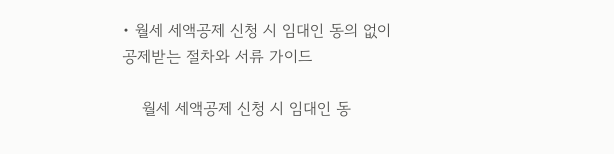• 월세 세액공제 신청 시 임대인 동의 없이 공제받는 절차와 서류 가이드

    월세 세액공제 신청 시 임대인 동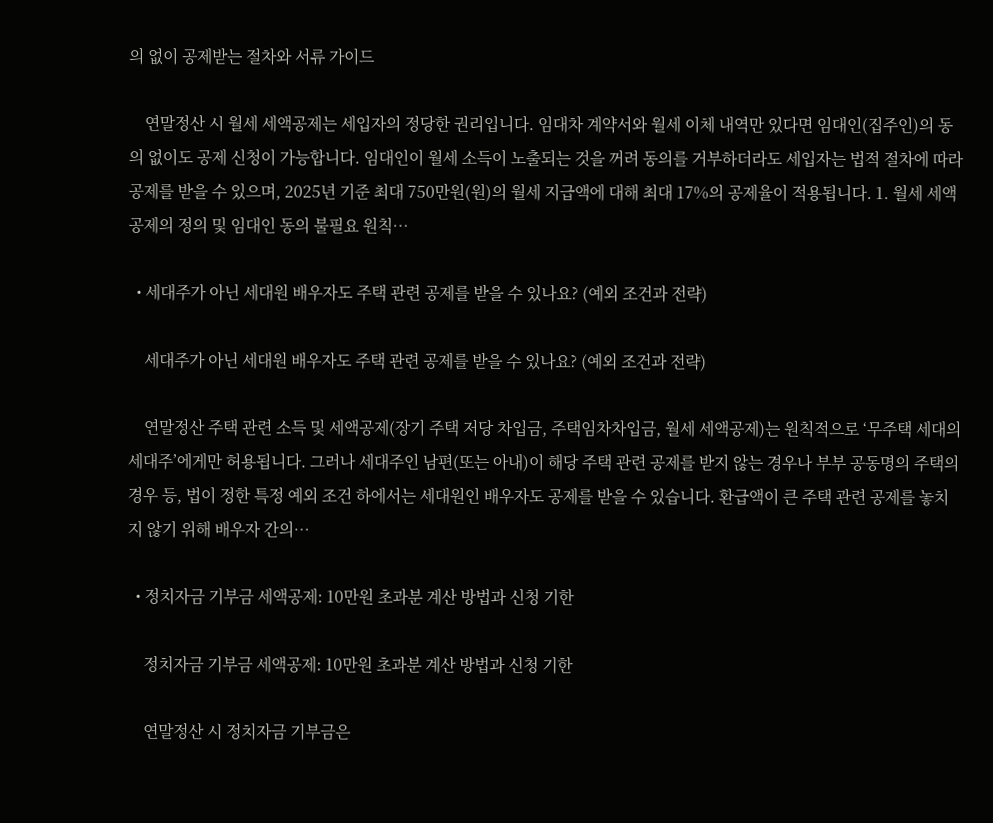의 없이 공제받는 절차와 서류 가이드

    연말정산 시 월세 세액공제는 세입자의 정당한 권리입니다. 임대차 계약서와 월세 이체 내역만 있다면 임대인(집주인)의 동의 없이도 공제 신청이 가능합니다. 임대인이 월세 소득이 노출되는 것을 꺼려 동의를 거부하더라도 세입자는 법적 절차에 따라 공제를 받을 수 있으며, 2025년 기준 최대 750만원(원)의 월세 지급액에 대해 최대 17%의 공제율이 적용됩니다. 1. 월세 세액공제의 정의 및 임대인 동의 불필요 원칙…

  • 세대주가 아닌 세대원 배우자도 주택 관련 공제를 받을 수 있나요? (예외 조건과 전략)

    세대주가 아닌 세대원 배우자도 주택 관련 공제를 받을 수 있나요? (예외 조건과 전략)

    연말정산 주택 관련 소득 및 세액공제(장기 주택 저당 차입금, 주택임차차입금, 월세 세액공제)는 원칙적으로 ‘무주택 세대의 세대주’에게만 허용됩니다. 그러나 세대주인 남편(또는 아내)이 해당 주택 관련 공제를 받지 않는 경우나 부부 공동명의 주택의 경우 등, 법이 정한 특정 예외 조건 하에서는 세대원인 배우자도 공제를 받을 수 있습니다. 환급액이 큰 주택 관련 공제를 놓치지 않기 위해 배우자 간의…

  • 정치자금 기부금 세액공제: 10만원 초과분 계산 방법과 신청 기한

    정치자금 기부금 세액공제: 10만원 초과분 계산 방법과 신청 기한

    연말정산 시 정치자금 기부금은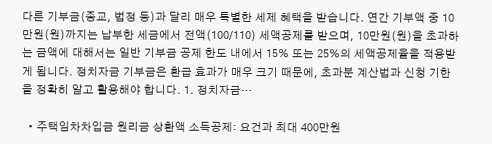다른 기부금(종교, 법정 등)과 달리 매우 특별한 세제 혜택을 받습니다. 연간 기부액 중 10만원(원)까지는 납부한 세금에서 전액(100/110) 세액공제를 받으며, 10만원(원)을 초과하는 금액에 대해서는 일반 기부금 공제 한도 내에서 15% 또는 25%의 세액공제율을 적용받게 됩니다. 정치자금 기부금은 환급 효과가 매우 크기 때문에, 초과분 계산법과 신청 기한을 정확히 알고 활용해야 합니다. 1. 정치자금…

  • 주택임차차입금 원리금 상환액 소득공제: 요건과 최대 400만원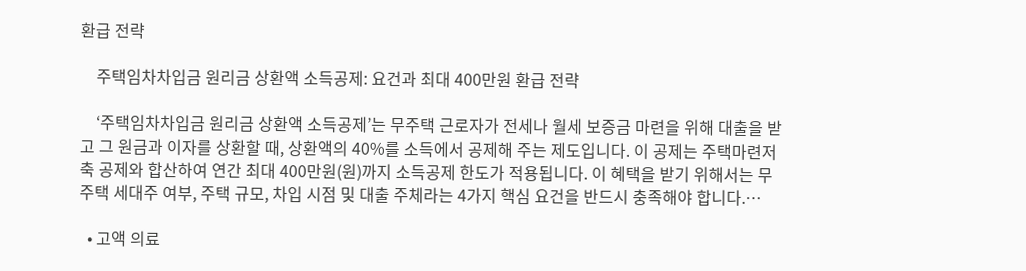환급 전략

    주택임차차입금 원리금 상환액 소득공제: 요건과 최대 400만원 환급 전략

    ‘주택임차차입금 원리금 상환액 소득공제’는 무주택 근로자가 전세나 월세 보증금 마련을 위해 대출을 받고 그 원금과 이자를 상환할 때, 상환액의 40%를 소득에서 공제해 주는 제도입니다. 이 공제는 주택마련저축 공제와 합산하여 연간 최대 400만원(원)까지 소득공제 한도가 적용됩니다. 이 혜택을 받기 위해서는 무주택 세대주 여부, 주택 규모, 차입 시점 및 대출 주체라는 4가지 핵심 요건을 반드시 충족해야 합니다.…

  • 고액 의료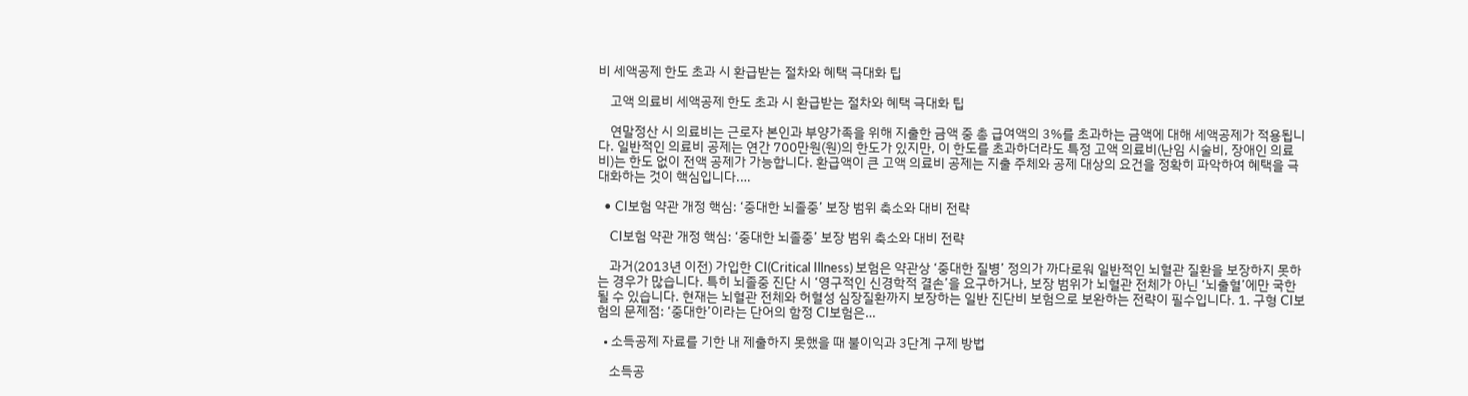비 세액공제 한도 초과 시 환급받는 절차와 혜택 극대화 팁

    고액 의료비 세액공제 한도 초과 시 환급받는 절차와 혜택 극대화 팁

    연말정산 시 의료비는 근로자 본인과 부양가족을 위해 지출한 금액 중 총 급여액의 3%를 초과하는 금액에 대해 세액공제가 적용됩니다. 일반적인 의료비 공제는 연간 700만원(원)의 한도가 있지만, 이 한도를 초과하더라도 특정 고액 의료비(난임 시술비, 장애인 의료비)는 한도 없이 전액 공제가 가능합니다. 환급액이 큰 고액 의료비 공제는 지출 주체와 공제 대상의 요건을 정확히 파악하여 혜택을 극대화하는 것이 핵심입니다.…

  • CI보험 약관 개정 핵심: ‘중대한 뇌졸중’ 보장 범위 축소와 대비 전략

    CI보험 약관 개정 핵심: ‘중대한 뇌졸중’ 보장 범위 축소와 대비 전략

    과거(2013년 이전) 가입한 CI(Critical Illness) 보험은 약관상 ‘중대한 질병’ 정의가 까다로워 일반적인 뇌혈관 질환을 보장하지 못하는 경우가 많습니다. 특히 뇌졸중 진단 시 ‘영구적인 신경학적 결손’을 요구하거나, 보장 범위가 뇌혈관 전체가 아닌 ‘뇌출혈’에만 국한될 수 있습니다. 현재는 뇌혈관 전체와 허혈성 심장질환까지 보장하는 일반 진단비 보험으로 보완하는 전략이 필수입니다. 1. 구형 CI보험의 문제점: ‘중대한’이라는 단어의 함정 CI보험은…

  • 소득공제 자료를 기한 내 제출하지 못했을 때 불이익과 3단계 구제 방법

    소득공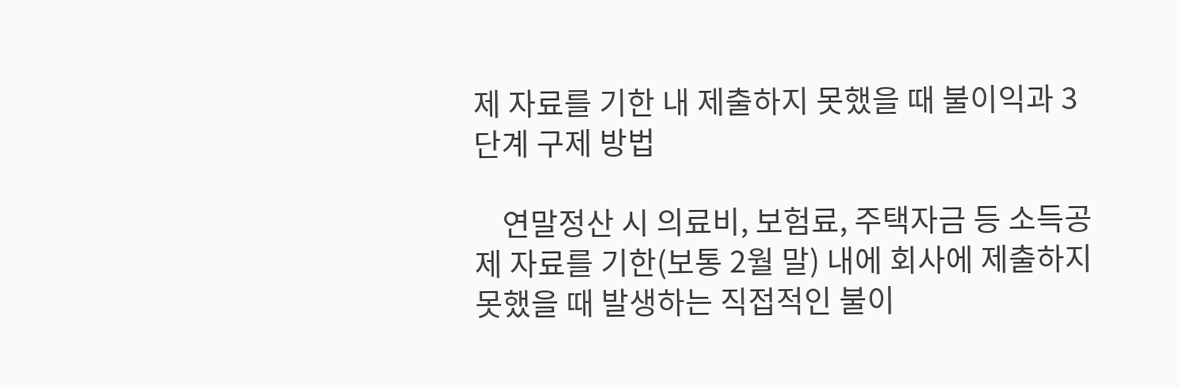제 자료를 기한 내 제출하지 못했을 때 불이익과 3단계 구제 방법

    연말정산 시 의료비, 보험료, 주택자금 등 소득공제 자료를 기한(보통 2월 말) 내에 회사에 제출하지 못했을 때 발생하는 직접적인 불이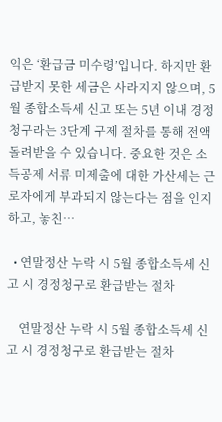익은 ‘환급금 미수령’입니다. 하지만 환급받지 못한 세금은 사라지지 않으며, 5월 종합소득세 신고 또는 5년 이내 경정청구라는 3단계 구제 절차를 통해 전액 돌려받을 수 있습니다. 중요한 것은 소득공제 서류 미제출에 대한 가산세는 근로자에게 부과되지 않는다는 점을 인지하고, 놓친…

  • 연말정산 누락 시 5월 종합소득세 신고 시 경정청구로 환급받는 절차

    연말정산 누락 시 5월 종합소득세 신고 시 경정청구로 환급받는 절차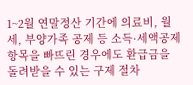1~2월 연말정산 기간에 의료비, 월세, 부양가족 공제 등 소득·세액공제 항목을 빠뜨린 경우에도 환급금을 돌려받을 수 있는 구제 절차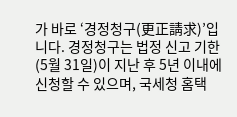가 바로 ‘경정청구(更正請求)’입니다. 경정청구는 법정 신고 기한(5월 31일)이 지난 후 5년 이내에 신청할 수 있으며, 국세청 홈택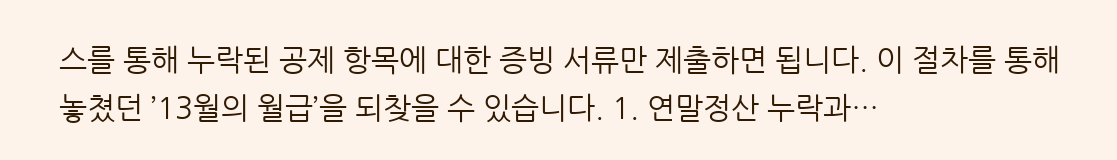스를 통해 누락된 공제 항목에 대한 증빙 서류만 제출하면 됩니다. 이 절차를 통해 놓쳤던 ’13월의 월급’을 되찾을 수 있습니다. 1. 연말정산 누락과…